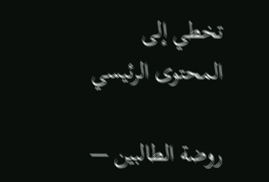تخطي إلى المحتوى الرئيسي

روضة الطالبين —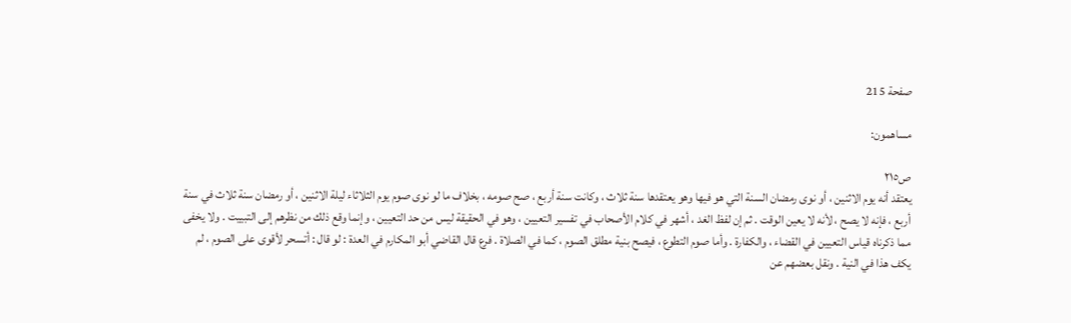صفحة 215

مساهمون:

ص٢١٥
يعتقد أنه يوم الاثنين ، أو نوى رمضان السنة التي هو فيها وهو يعتقدها سنة ثلاث ، وكانت سنة أربع ، صح صومه ، بخلاف ما لو نوى صوم يوم الثلاثاء ليلة الاثنين ، أو رمضان سنة ثلاث في سنة أربع ، فإنه لا يصح ، لأنه لا يعين الوقت . ثم إن لفظ الغد ، أشهر في كلام الأصحاب في تفسير التعيين ، وهو في الحقيقة ليس من حد التعيين ، وإنما وقع ذلك من نظرهم إلى التبييت . ولا يخفى مما ذكرناه قياس التعيين في القضاء ، والكفارة . وأما صوم التطوع ، فيصح بنية مطلق الصوم ، كما في الصلاة . فرع قال القاضي أبو المكارم في العدة : لو قال : أتسحر لأقوى على الصوم ، لم يكف هذا في النية . ونقل بعضهم عن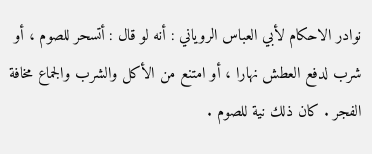نوادر الاحكام لأبي العباس الروياني : أنه لو قال : أتسحر للصوم ، أو شرب لدفع العطش نهارا ، أو امتنع من الأكل والشرب والجماع مخافة الفجر . كان ذلك نية للصوم .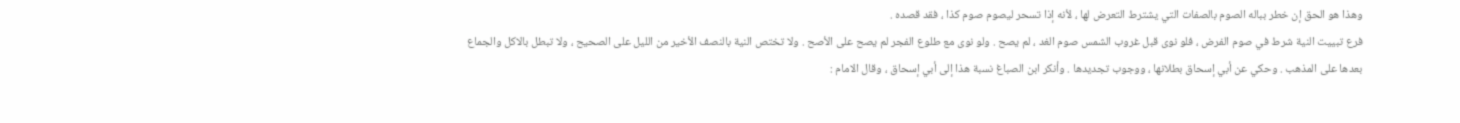وهذا هو الحق إن خطر بباله الصوم بالصفات التي يشترط التعرض لها ، لأنه إذا تسحر ليصوم صوم كذا ، فقد قصده .
فرع تبييت النية شرط في صوم الفرض ، فلو نوى قبل غروب الشمس صوم الغد ، لم يصح . ولو نوى مع طلوع الفجر لم يصح على الأصح . ولا تختص النية بالنصف الأخير من الليل على الصحيح ، ولا تبطل بالاكل والجماع بعدها على المذهب . وحكي عن أبي إسحاق بطلانها ، ووجوب تجديدها . وأنكر ابن الصباغ نسبة هذا إلى أبي إسحاق ، وقال الامام :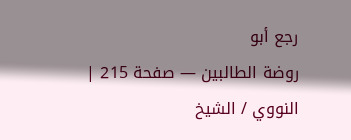رجع أبو
روضة الطالبين — صفحة 215 | النووي / الشيخ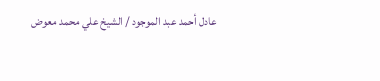عادل أحمد عبد الموجود / الشيخ علي محمد معوض